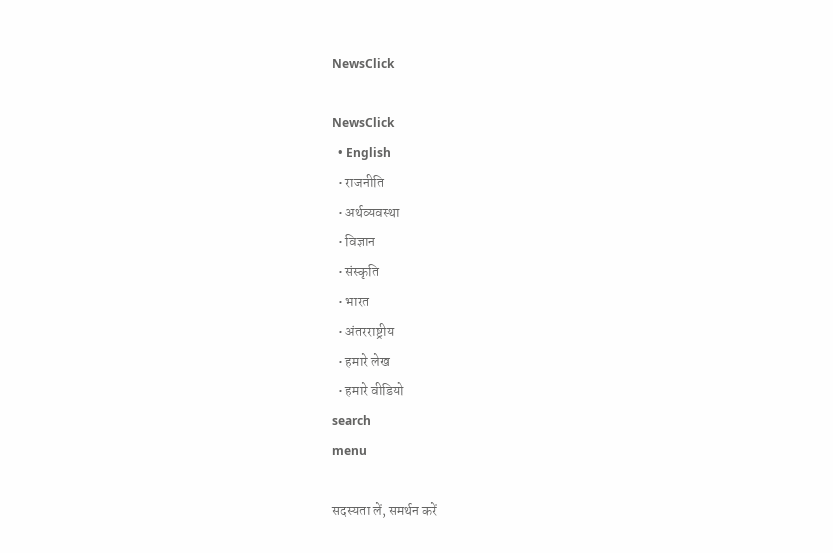NewsClick

NewsClick
  • English
  • राजनीति
  • अर्थव्यवस्था
  • विज्ञान
  • संस्कृति
  • भारत
  • अंतरराष्ट्रीय
  • हमारे लेख
  • हमारे वीडियो
search
menu

सदस्यता लें, समर्थन करें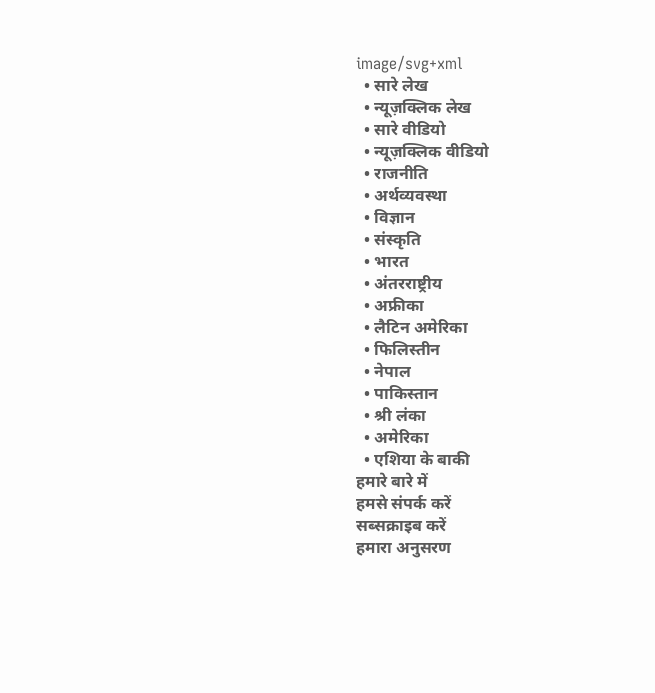image/svg+xml
  • सारे लेख
  • न्यूज़क्लिक लेख
  • सारे वीडियो
  • न्यूज़क्लिक वीडियो
  • राजनीति
  • अर्थव्यवस्था
  • विज्ञान
  • संस्कृति
  • भारत
  • अंतरराष्ट्रीय
  • अफ्रीका
  • लैटिन अमेरिका
  • फिलिस्तीन
  • नेपाल
  • पाकिस्तान
  • श्री लंका
  • अमेरिका
  • एशिया के बाकी
हमारे बारे में
हमसे संपर्क करें
सब्सक्राइब करें
हमारा अनुसरण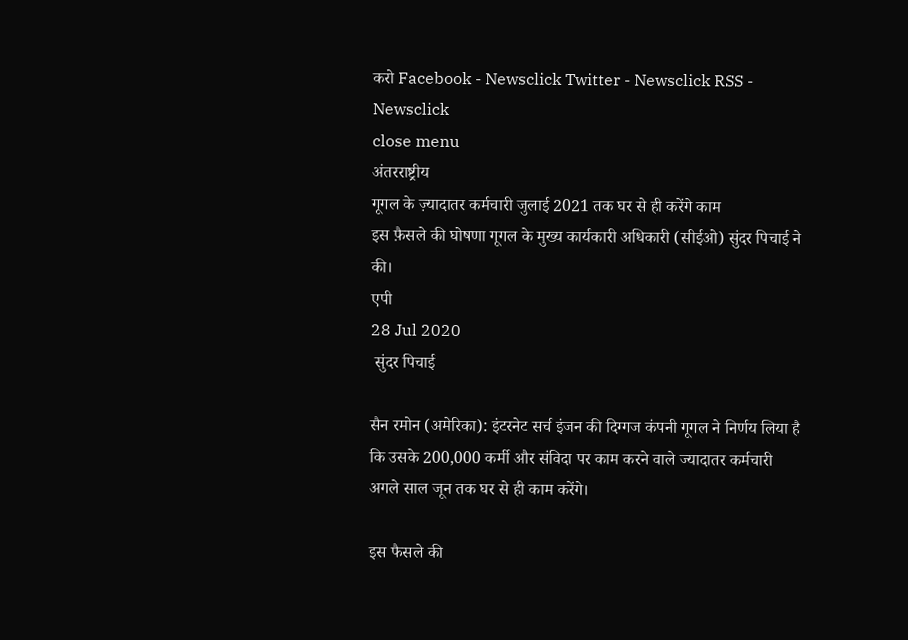करो Facebook - Newsclick Twitter - Newsclick RSS - Newsclick
close menu
अंतरराष्ट्रीय
गूगल के ज़्यादातर कर्मचारी जुलाई 2021 तक घर से ही करेंगे काम
इस फ़ैसले की घोषणा गूगल के मुख्य कार्यकारी अधिकारी (सीईओ) सुंदर पिचाई ने की।
एपी
28 Jul 2020
 सुंदर पिचाई

सैन रमोन (अमेरिका): इंटरनेट सर्च इंजन की दिग्गज कंपनी गूगल ने निर्णय लिया है कि उसके 200,000 कर्मी और संविदा पर काम करने वाले ज्यादातर कर्मचारी अगले साल जून तक घर से ही काम करेंगे।

इस फैसले की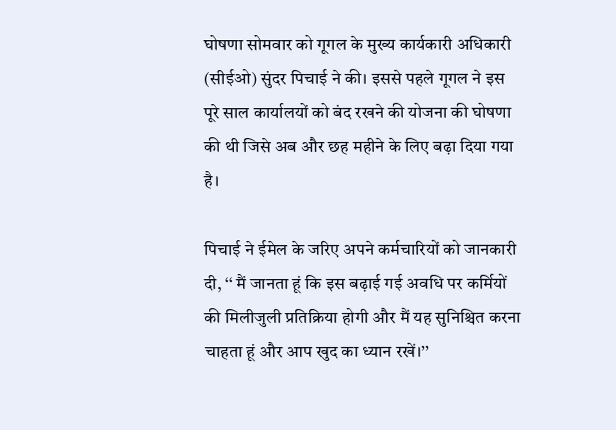घोषणा सोमवार को गूगल के मुख्य कार्यकारी अधिकारी (सीईओ) सुंदर पिचाई ने की। इससे पहले गूगल ने इस पूरे साल कार्यालयों को बंद रखने की योजना की घोषणा की थी जिसे अब और छह महीने के लिए बढ़ा दिया गया है।

पिचाई ने ईमेल के जरिए अपने कर्मचारियों को जानकारी दी, ‘‘ मैं जानता हूं कि इस बढ़ाई गई अवधि पर कर्मियों की मिलीजुली प्रतिक्रिया होगी और मैं यह सुनिश्चित करना चाहता हूं और आप खुद का ध्यान रखें।’’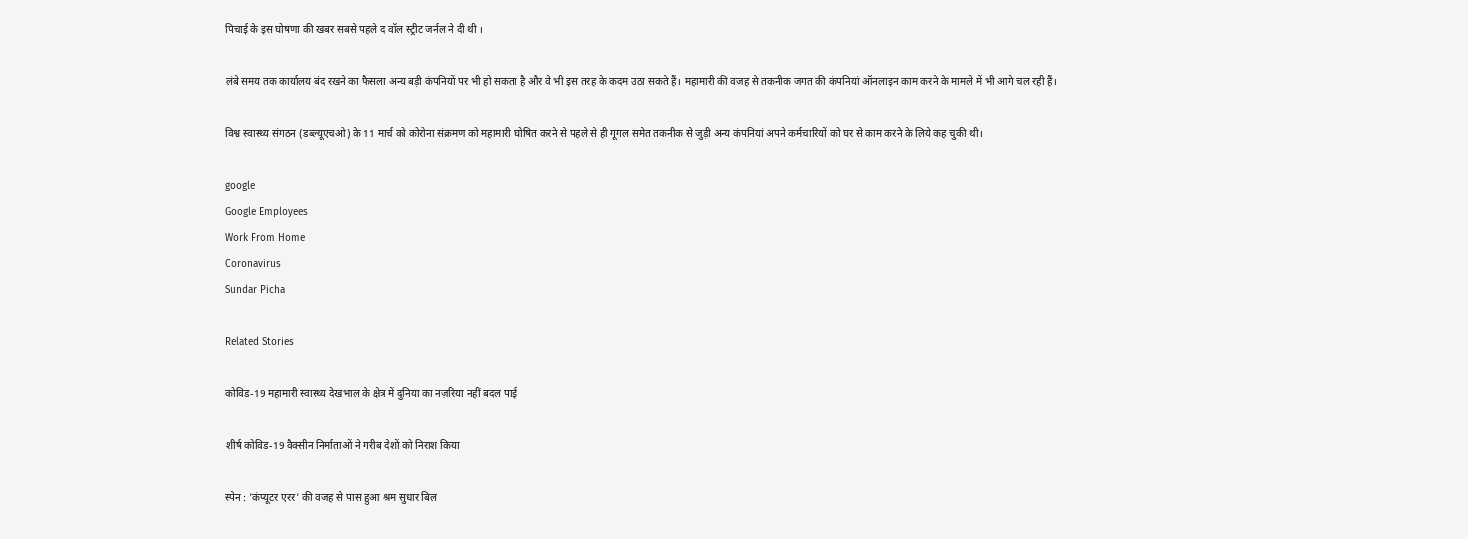पिचाई के इस घोषणा की खबर सबसे पहले द वॉल स्ट्रीट जर्नल ने दी थी ।

लंबे समय तक कार्यालय बंद रखने का फैसला अन्य बड़ी कंपनियों पर भी हो सकता है और वे भी इस तरह के कदम उठा सकते हैं। महामारी की वजह से तकनीक जगत की कंपनियां ऑनलाइन काम करने के मामले में भी आगे चल रही हैं।

विश्व स्वास्थ्य संगठन (डब्ल्यूएचओ) के 11 मार्च को कोरोना संक्रमण को महामारी घोषित करने से पहले से ही गूगल समेत तकनीक से जुड़ी अन्य कंपनियां अपने कर्मचारियों को घर से काम करने के लिये कह चुकी थी।

google
Google Employees
Work From Home
Coronavirus
Sundar Picha

Related Stories

कोविड-19 महामारी स्वास्थ्य देखभाल के क्षेत्र में दुनिया का नज़रिया नहीं बदल पाई

शीर्ष कोविड-19 वैक्सीन निर्माताओं ने गरीब देशों को निराश किया

स्पेन : 'कंप्यूटर एरर' की वजह से पास हुआ श्रम सुधार बिल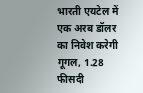भारती एयटेल में एक अरब डॉलर का निवेश करेगी गूगल, 1.28 फीसदी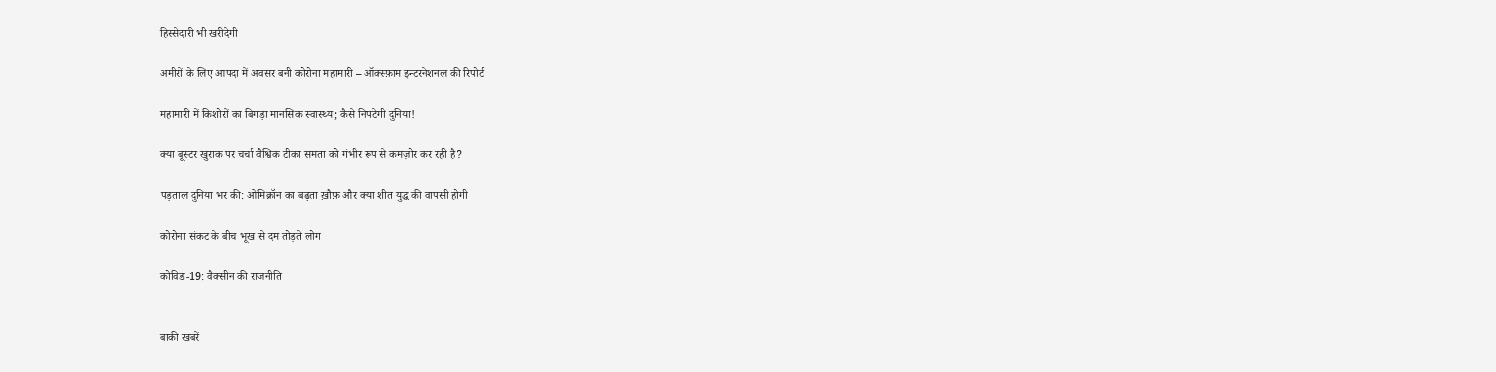हिस्सेदारी भी खरीदेगी

अमीरों के लिए आपदा में अवसर बनी कोरोना महामारी – ऑक्स्फ़ाम इन्टरनेशनल की रिपोर्ट

महामारी में किशोरों का बिगड़ा मानसिक स्वास्थ्य; कैसे निपटेगी दुनिया!

क्या बूस्टर खुराक पर चर्चा वैश्विक टीका समता को गंभीर रूप से कमज़ोर कर रही है?

पड़ताल दुनिया भर की: ओमिक्रॉन का बढ़ता ख़ौफ़ और क्या शीत युद्ध की वापसी होगी

कोरोना संकट के बीच भूख से दम तोड़ते लोग

कोविड-19: वैक्सीन की राजनीति


बाकी खबरें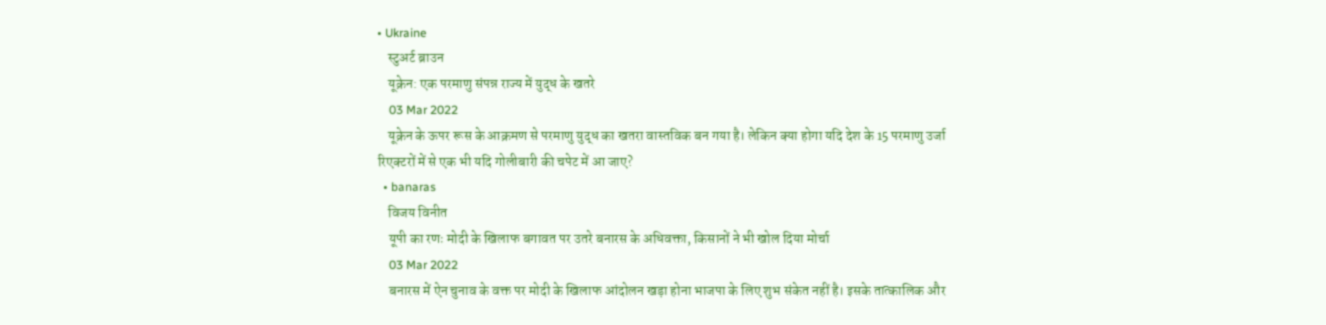• Ukraine
    स्टुअर्ट ब्राउन
    यूक्रेन: एक परमाणु संपन्न राज्य में युद्ध के खतरे
    03 Mar 2022
    यूक्रेन के ऊपर रूस के आक्रमण से परमाणु युद्ध का खतरा वास्तविक बन गया है। लेकिन क्या होगा यदि देश के 15 परमाणु उर्जा रिएक्टरों में से एक भी यदि गोलीबारी की चपेट में आ जाए?
  • banaras
    विजय विनीत
    यूपी का रणः मोदी के खिलाफ बगावत पर उतरे बनारस के अधिवक्ता, किसानों ने भी खोल दिया मोर्चा
    03 Mar 2022
    बनारस में ऐन चुनाव के वक्त पर मोदी के खिलाफ आंदोलन खड़ा होना भाजपा के लिए शुभ संकेत नहीं है। इसके तात्कालिक और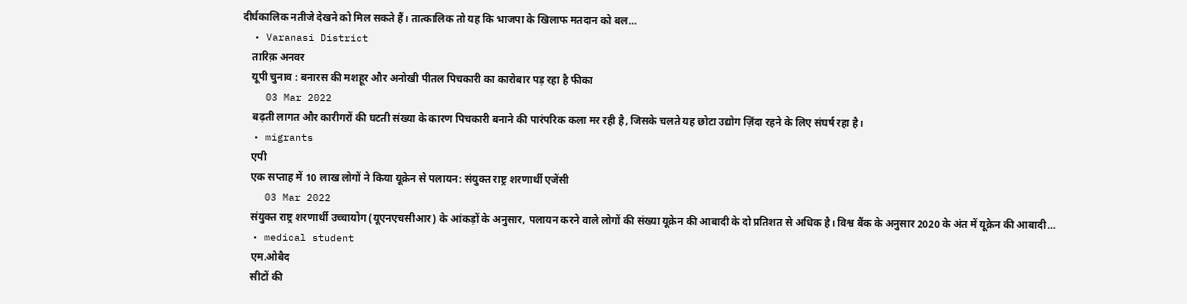दीर्घकालिक नतीजे देखने को मिल सकते हैं। तात्कालिक तो यह कि भाजपा के खिलाफ मतदान को बल…
  • Varanasi District
    तारिक़ अनवर
    यूपी चुनाव : बनारस की मशहूर और अनोखी पीतल पिचकारी का कारोबार पड़ रहा है फीका
    03 Mar 2022
    बढ़ती लागत और कारीगरों की घटती संख्या के कारण पिचकारी बनाने की पारंपरिक कला मर रही है, जिसके चलते यह छोटा उद्योग ज़िंदा रहने के लिए संघर्ष रहा है।
  • migrants
    एपी
    एक सप्ताह में 10 लाख लोगों ने किया यूक्रेन से पलायन: संयुक्त राष्ट्र शरणार्थी एजेंसी
    03 Mar 2022
    संयुक्त राष्ट्र शरणार्थी उच्चायोग (यूएनएचसीआर) के आंकड़ों के अनुसार, पलायन करने वाले लोगों की संख्या यूक्रेन की आबादी के दो प्रतिशत से अधिक है। विश्व बैंक के अनुसार 2020 के अंत में यूक्रेन की आबादी…
  • medical student
    एम.ओबैद
    सीटों की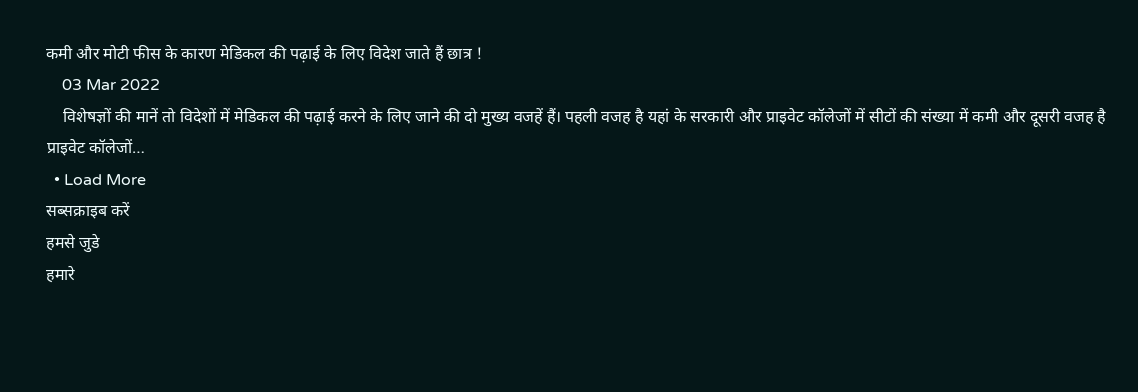कमी और मोटी फीस के कारण मेडिकल की पढ़ाई के लिए विदेश जाते हैं छात्र !
    03 Mar 2022
    विशेषज्ञों की मानें तो विदेशों में मेडिकल की पढ़ाई करने के लिए जाने की दो मुख्य वजहें हैं। पहली वजह है यहां के सरकारी और प्राइवेट कॉलेजों में सीटों की संख्या में कमी और दूसरी वजह है प्राइवेट कॉलेजों…
  • Load More
सब्सक्राइब करें
हमसे जुडे
हमारे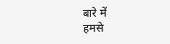बारे में
हमसे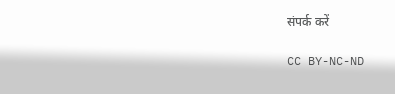संपर्क करें

CC BY-NC-ND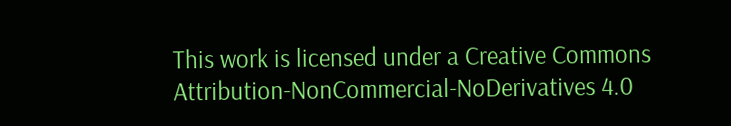This work is licensed under a Creative Commons Attribution-NonCommercial-NoDerivatives 4.0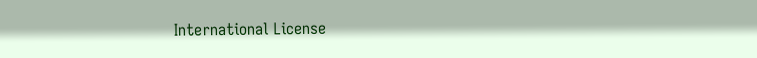International License